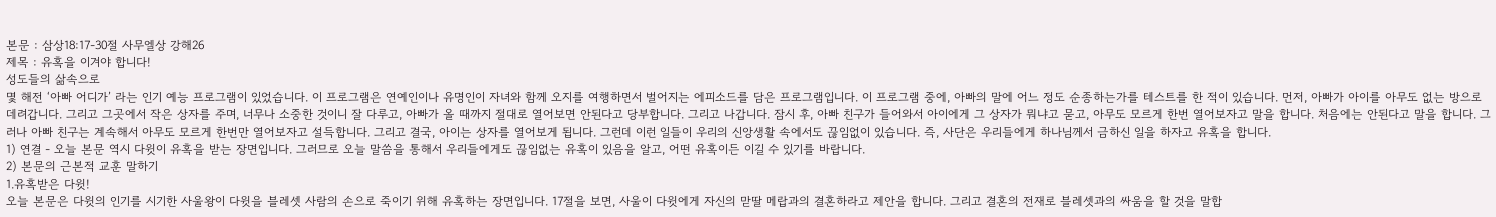본문 : 삼상18:17-30절 사무엘상 강해26
제목 : 유혹을 이겨야 합니다!
성도들의 삶속으로
몇 해전 ‘아빠 어디가’ 라는 인기 예능 프로그램이 있었습니다. 이 프로그램은 연예인이나 유명인이 자녀와 함께 오지를 여행하면서 벌어지는 에피소드를 담은 프로그램입니다. 이 프로그램 중에, 아빠의 말에 어느 정도 순종하는가를 테스트를 한 적이 있습니다. 먼저, 아빠가 아이를 아무도 없는 방으로 데려갑니다. 그리고 그곳에서 작은 상자를 주며, 너무나 소중한 것이니 잘 다루고, 아빠가 올 때까지 절대로 열어보면 안된다고 당부합니다. 그리고 나갑니다. 잠시 후, 아빠 친구가 들어와서 아이에게 그 상자가 뭐냐고 묻고, 아무도 모르게 한번 열어보자고 말을 합니다. 처음에는 안된다고 말을 합니다. 그러나 아빠 친구는 계속해서 아무도 모르게 한번만 열어보자고 설득합니다. 그리고 결국, 아이는 상자를 열어보게 됩니다. 그런데 이런 일들이 우리의 신앙생활 속에서도 끊임없이 있습니다. 즉, 사단은 우리들에게 하나님께서 금하신 일을 하자고 유혹을 합니다.
1) 연결 - 오늘 본문 역시 다윗이 유혹을 받는 장면입니다. 그러므로 오늘 말씀을 통해서 우리들에게도 끊임없는 유혹이 있음을 알고, 어떤 유혹이든 이길 수 있기를 바랍니다.
2) 본문의 근본적 교훈 말하기
1.유혹받은 다윗!
오늘 본문은 다윗의 인기를 시기한 사울왕이 다윗을 블레셋 사람의 손으로 죽이기 위해 유혹하는 장면입니다. 17절을 보면, 사울이 다윗에게 자신의 맏딸 메랍과의 결혼하라고 제안을 합니다. 그리고 결혼의 전재로 블레셋과의 싸움을 할 것을 말합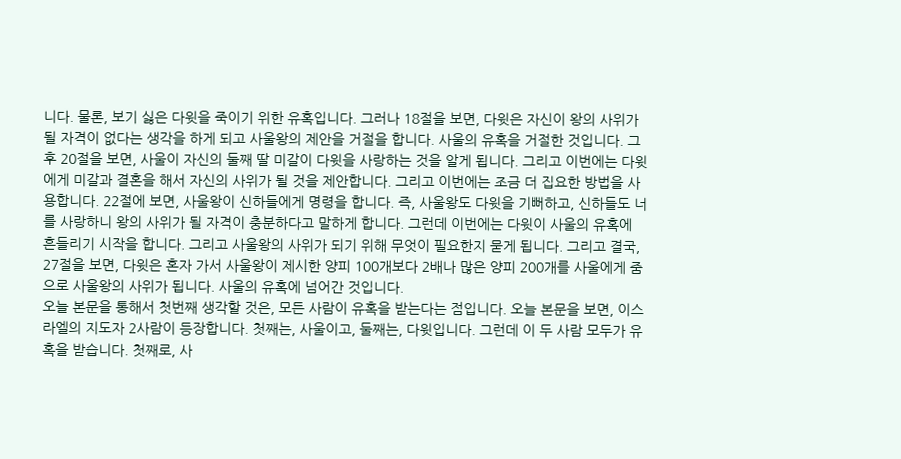니다. 물론, 보기 싫은 다윗을 죽이기 위한 유혹입니다. 그러나 18절을 보면, 다윗은 자신이 왕의 사위가 될 자격이 없다는 생각을 하게 되고 사울왕의 제안을 거절을 합니다. 사울의 유혹을 거절한 것입니다. 그 후 20절을 보면, 사울이 자신의 둘째 딸 미갈이 다윗을 사랑하는 것을 알게 됩니다. 그리고 이번에는 다윗에게 미갈과 결혼을 해서 자신의 사위가 될 것을 제안합니다. 그리고 이번에는 조금 더 집요한 방법을 사용합니다. 22절에 보면, 사울왕이 신하들에게 명령을 합니다. 즉, 사울왕도 다윗을 기뻐하고, 신하들도 너를 사랑하니 왕의 사위가 될 자격이 충분하다고 말하게 합니다. 그런데 이번에는 다윗이 사울의 유혹에 흔들리기 시작을 합니다. 그리고 사울왕의 사위가 되기 위해 무엇이 필요한지 묻게 됩니다. 그리고 결국, 27절을 보면, 다윗은 혼자 가서 사울왕이 제시한 양피 100개보다 2배나 많은 양피 200개를 사울에게 줌으로 사울왕의 사위가 됩니다. 사울의 유혹에 넘어간 것입니다.
오늘 본문을 통해서 첫번째 생각할 것은, 모든 사람이 유혹을 받는다는 점입니다. 오늘 본문을 보면, 이스라엘의 지도자 2사람이 등장합니다. 첫째는, 사울이고, 둘째는, 다윗입니다. 그런데 이 두 사람 모두가 유혹을 받습니다. 첫째로, 사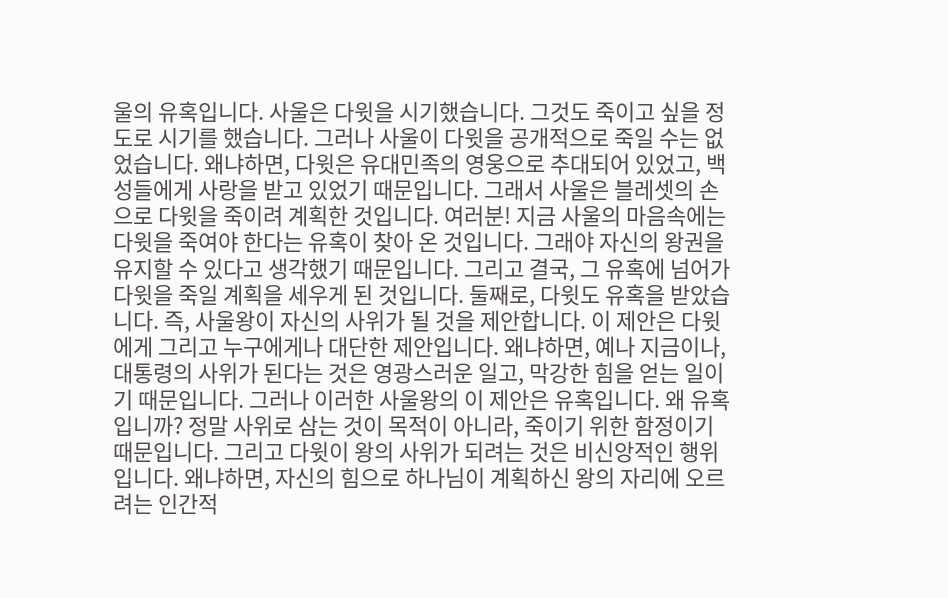울의 유혹입니다. 사울은 다윗을 시기했습니다. 그것도 죽이고 싶을 정도로 시기를 했습니다. 그러나 사울이 다윗을 공개적으로 죽일 수는 없었습니다. 왜냐하면, 다윗은 유대민족의 영웅으로 추대되어 있었고, 백성들에게 사랑을 받고 있었기 때문입니다. 그래서 사울은 블레셋의 손으로 다윗을 죽이려 계획한 것입니다. 여러분! 지금 사울의 마음속에는 다윗을 죽여야 한다는 유혹이 찾아 온 것입니다. 그래야 자신의 왕권을 유지할 수 있다고 생각했기 때문입니다. 그리고 결국, 그 유혹에 넘어가 다윗을 죽일 계획을 세우게 된 것입니다. 둘째로, 다윗도 유혹을 받았습니다. 즉, 사울왕이 자신의 사위가 될 것을 제안합니다. 이 제안은 다윗에게 그리고 누구에게나 대단한 제안입니다. 왜냐하면, 예나 지금이나, 대통령의 사위가 된다는 것은 영광스러운 일고, 막강한 힘을 얻는 일이기 때문입니다. 그러나 이러한 사울왕의 이 제안은 유혹입니다. 왜 유혹입니까? 정말 사위로 삼는 것이 목적이 아니라, 죽이기 위한 함정이기 때문입니다. 그리고 다윗이 왕의 사위가 되려는 것은 비신앙적인 행위입니다. 왜냐하면, 자신의 힘으로 하나님이 계획하신 왕의 자리에 오르려는 인간적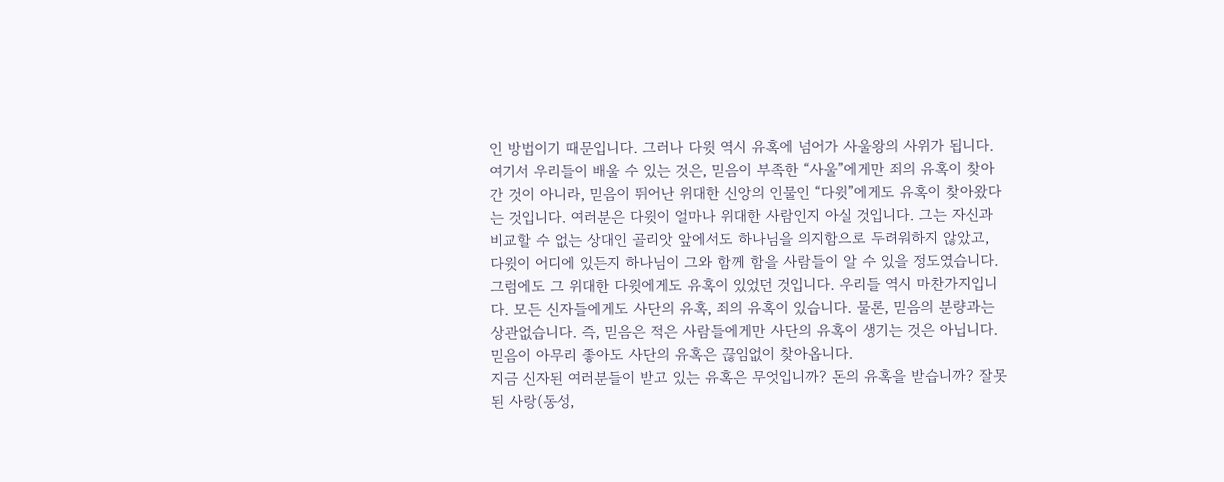인 방법이기 때문입니다. 그러나 다윗 역시 유혹에 넘어가 사울왕의 사위가 됩니다.
여기서 우리들이 배울 수 있는 것은, 믿음이 부족한 “사울”에게만 죄의 유혹이 찾아간 것이 아니라, 믿음이 뛰어난 위대한 신앙의 인물인 “다윗”에게도 유혹이 찾아왔다는 것입니다. 여러분은 다윗이 얼마나 위대한 사람인지 아실 것입니다. 그는 자신과 비교할 수 없는 상대인 골리앗 앞에서도 하나님을 의지함으로 두려워하지 않았고, 다윗이 어디에 있든지 하나님이 그와 함께 함을 사람들이 알 수 있을 정도였습니다. 그럼에도 그 위대한 다윗에게도 유혹이 있었던 것입니다. 우리들 역시 마찬가지입니다. 모든 신자들에게도 사단의 유혹, 죄의 유혹이 있습니다. 물론, 믿음의 분량과는 상관없습니다. 즉, 믿음은 적은 사람들에게만 사단의 유혹이 생기는 것은 아닙니다. 믿음이 아무리 좋아도 사단의 유혹은 끊임없이 찾아옵니다.
지금 신자된 여러분들이 받고 있는 유혹은 무엇입니까? 돈의 유혹을 받습니까? 잘못된 사랑(동성,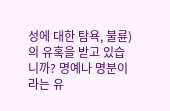성에 대한 탐욕, 불륜)의 유혹을 받고 있습니까? 명예나 명분이라는 유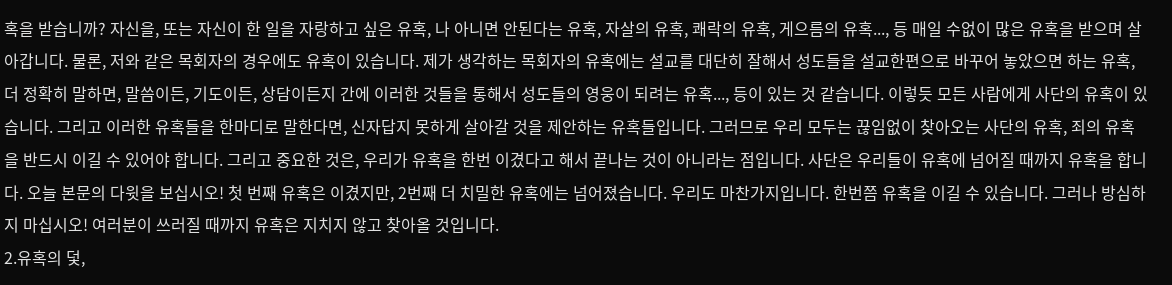혹을 받습니까? 자신을, 또는 자신이 한 일을 자랑하고 싶은 유혹, 나 아니면 안된다는 유혹, 자살의 유혹, 쾌락의 유혹, 게으름의 유혹..., 등 매일 수없이 많은 유혹을 받으며 살아갑니다. 물론, 저와 같은 목회자의 경우에도 유혹이 있습니다. 제가 생각하는 목회자의 유혹에는 설교를 대단히 잘해서 성도들을 설교한편으로 바꾸어 놓았으면 하는 유혹, 더 정확히 말하면, 말씀이든, 기도이든, 상담이든지 간에 이러한 것들을 통해서 성도들의 영웅이 되려는 유혹..., 등이 있는 것 같습니다. 이렇듯 모든 사람에게 사단의 유혹이 있습니다. 그리고 이러한 유혹들을 한마디로 말한다면, 신자답지 못하게 살아갈 것을 제안하는 유혹들입니다. 그러므로 우리 모두는 끊임없이 찾아오는 사단의 유혹, 죄의 유혹을 반드시 이길 수 있어야 합니다. 그리고 중요한 것은, 우리가 유혹을 한번 이겼다고 해서 끝나는 것이 아니라는 점입니다. 사단은 우리들이 유혹에 넘어질 때까지 유혹을 합니다. 오늘 본문의 다윗을 보십시오! 첫 번째 유혹은 이겼지만, 2번째 더 치밀한 유혹에는 넘어졌습니다. 우리도 마찬가지입니다. 한번쯤 유혹을 이길 수 있습니다. 그러나 방심하지 마십시오! 여러분이 쓰러질 때까지 유혹은 지치지 않고 찾아올 것입니다.
2.유혹의 덫,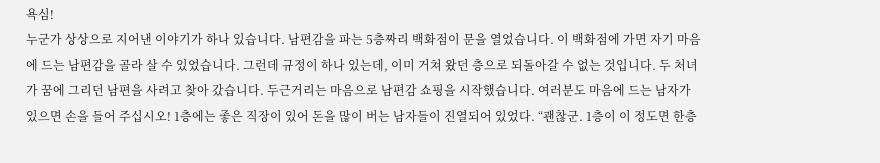욕심!
누군가 상상으로 지어낸 이야기가 하나 있습니다. 남편감을 파는 5층짜리 백화점이 문을 열었습니다. 이 백화점에 가면 자기 마음에 드는 남편감을 골라 살 수 있었습니다. 그런데 규정이 하나 있는데, 이미 거쳐 왔던 층으로 되돌아갈 수 없는 것입니다. 두 처녀가 꿈에 그리던 남편을 사려고 찾아 갔습니다. 두근거리는 마음으로 남편감 쇼핑을 시작했습니다. 여러분도 마음에 드는 남자가 있으면 손을 들어 주십시오! 1층에는 좋은 직장이 있어 돈을 많이 버는 남자들이 진열되어 있었다. “괜찮군. 1층이 이 정도면 한층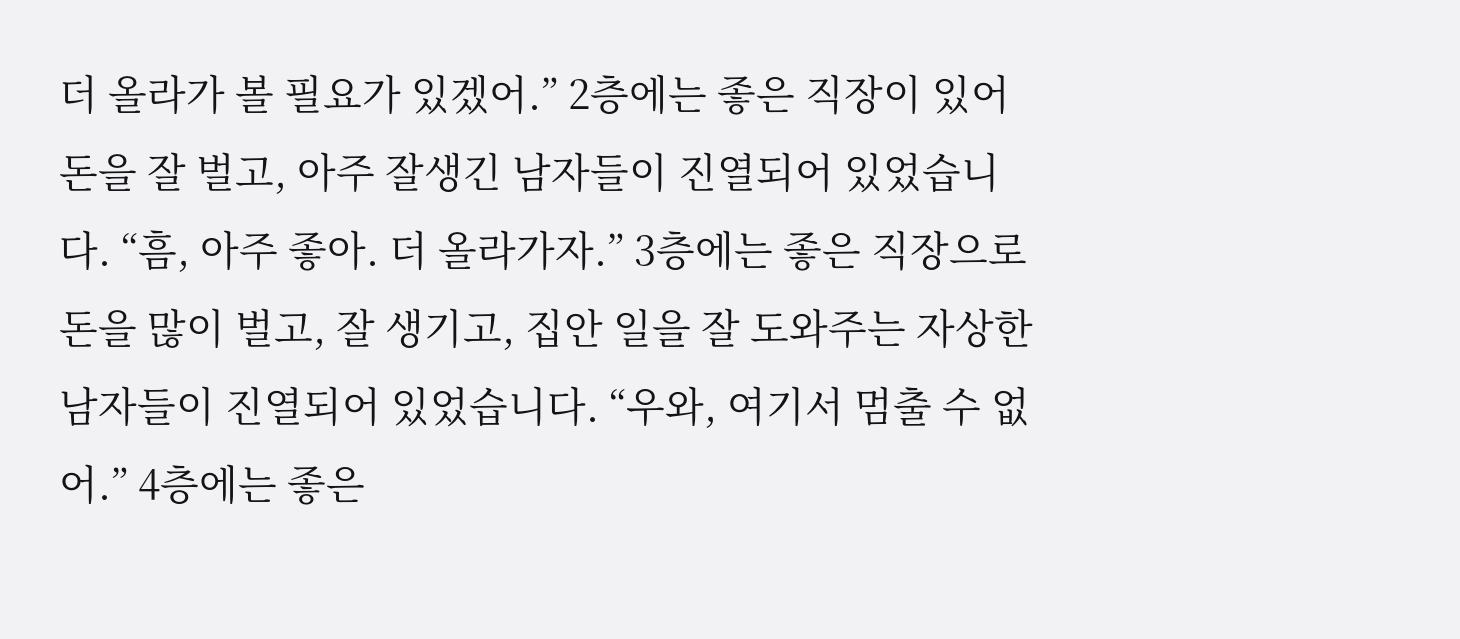더 올라가 볼 필요가 있겠어.” 2층에는 좋은 직장이 있어 돈을 잘 벌고, 아주 잘생긴 남자들이 진열되어 있었습니다. “흠, 아주 좋아. 더 올라가자.” 3층에는 좋은 직장으로 돈을 많이 벌고, 잘 생기고, 집안 일을 잘 도와주는 자상한 남자들이 진열되어 있었습니다. “우와, 여기서 멈출 수 없어.” 4층에는 좋은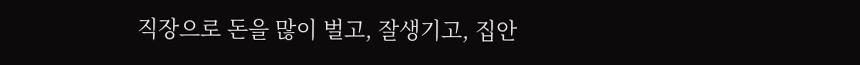직장으로 돈을 많이 벌고, 잘생기고, 집안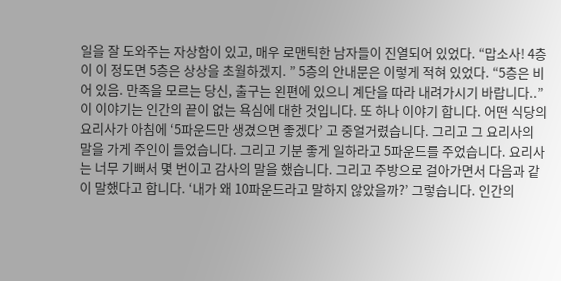일을 잘 도와주는 자상함이 있고, 매우 로맨틱한 남자들이 진열되어 있었다. “맙소사! 4층이 이 정도면 5층은 상상을 초월하겠지. ” 5층의 안내문은 이렇게 적혀 있었다. “5층은 비어 있음. 만족을 모르는 당신, 출구는 왼편에 있으니 계단을 따라 내려가시기 바랍니다..” 이 이야기는 인간의 끝이 없는 욕심에 대한 것입니다. 또 하나 이야기 합니다. 어떤 식당의 요리사가 아침에 ‘5파운드만 생겼으면 좋겠다’ 고 중얼거렸습니다. 그리고 그 요리사의 말을 가게 주인이 들었습니다. 그리고 기분 좋게 일하라고 5파운드를 주었습니다. 요리사는 너무 기뻐서 몇 번이고 감사의 말을 했습니다. 그리고 주방으로 걸아가면서 다음과 같이 말했다고 합니다. ‘내가 왜 10파운드라고 말하지 않았을까?’ 그렇습니다. 인간의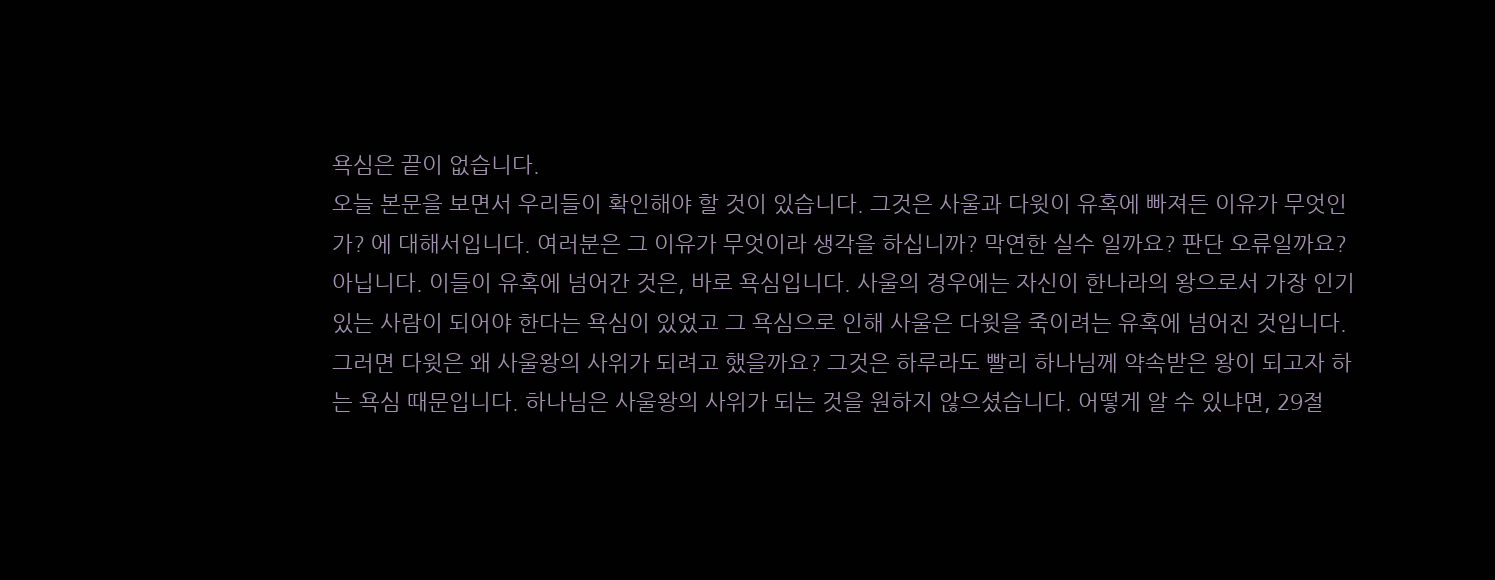욕심은 끝이 없습니다.
오늘 본문을 보면서 우리들이 확인해야 할 것이 있습니다. 그것은 사울과 다윗이 유혹에 빠져든 이유가 무엇인가? 에 대해서입니다. 여러분은 그 이유가 무엇이라 생각을 하십니까? 막연한 실수 일까요? 판단 오류일까요? 아닙니다. 이들이 유혹에 넘어간 것은, 바로 욕심입니다. 사울의 경우에는 자신이 한나라의 왕으로서 가장 인기 있는 사람이 되어야 한다는 욕심이 있었고 그 욕심으로 인해 사울은 다윗을 죽이려는 유혹에 넘어진 것입니다. 그러면 다윗은 왜 사울왕의 사위가 되려고 했을까요? 그것은 하루라도 빨리 하나님께 약속받은 왕이 되고자 하는 욕심 때문입니다. 하나님은 사울왕의 사위가 되는 것을 원하지 않으셨습니다. 어떻게 알 수 있냐면, 29절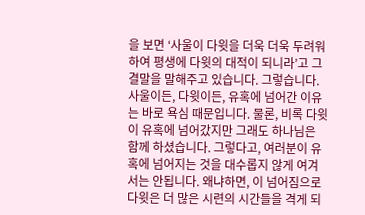을 보면 ‘사울이 다윗을 더욱 더욱 두려워하여 평생에 다윗의 대적이 되니라’고 그 결말을 말해주고 있습니다. 그렇습니다. 사울이든, 다윗이든, 유혹에 넘어간 이유는 바로 욕심 때문입니다. 물론, 비록 다윗이 유혹에 넘어갔지만 그래도 하나님은 함께 하셨습니다. 그렇다고, 여러분이 유혹에 넘어지는 것을 대수롭지 않게 여겨서는 안됩니다. 왜냐하면, 이 넘어짐으로 다윗은 더 많은 시련의 시간들을 격게 되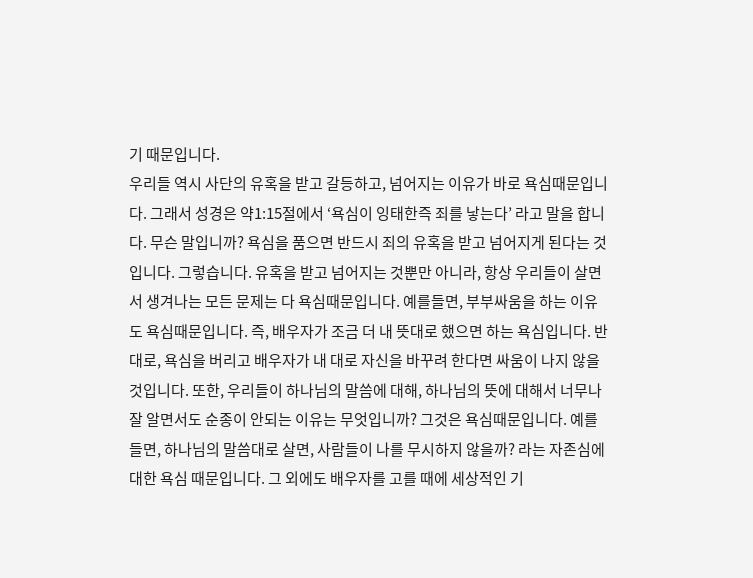기 때문입니다.
우리들 역시 사단의 유혹을 받고 갈등하고, 넘어지는 이유가 바로 욕심때문입니다. 그래서 성경은 약1:15절에서 ‘욕심이 잉태한즉 죄를 낳는다’ 라고 말을 합니다. 무슨 말입니까? 욕심을 품으면 반드시 죄의 유혹을 받고 넘어지게 된다는 것입니다. 그렇습니다. 유혹을 받고 넘어지는 것뿐만 아니라, 항상 우리들이 살면서 생겨나는 모든 문제는 다 욕심때문입니다. 예를들면, 부부싸움을 하는 이유도 욕심때문입니다. 즉, 배우자가 조금 더 내 뜻대로 했으면 하는 욕심입니다. 반대로, 욕심을 버리고 배우자가 내 대로 자신을 바꾸려 한다면 싸움이 나지 않을 것입니다. 또한, 우리들이 하나님의 말씀에 대해, 하나님의 뜻에 대해서 너무나 잘 알면서도 순종이 안되는 이유는 무엇입니까? 그것은 욕심때문입니다. 예를들면, 하나님의 말씀대로 살면, 사람들이 나를 무시하지 않을까? 라는 자존심에 대한 욕심 때문입니다. 그 외에도 배우자를 고를 때에 세상적인 기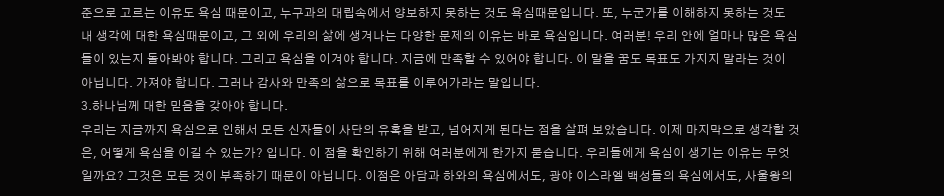준으로 고르는 이유도 욕심 때문이고, 누구과의 대립속에서 양보하지 못하는 것도 욕심때문입니다. 또, 누군가를 이해하지 못하는 것도 내 생각에 대한 욕심때문이고, 그 외에 우리의 삶에 생겨나는 다양한 문제의 이유는 바로 욕심입니다. 여러분! 우리 안에 얼마나 많은 욕심들이 있는지 돌아봐야 합니다. 그리고 욕심을 이겨야 합니다. 지금에 만족할 수 있어야 합니다. 이 말을 꿈도 목표도 가지지 말라는 것이 아닙니다. 가져야 합니다. 그러나 감사와 만족의 삶으로 목표를 이루어가라는 말입니다.
3.하나님께 대한 믿음을 갖아야 합니다.
우리는 지금까지 욕심으로 인해서 모든 신자들이 사단의 유혹을 받고, 넘어지게 된다는 점을 살펴 보았습니다. 이제 마지막으로 생각할 것은, 어떻게 욕심을 이길 수 있는가? 입니다. 이 점을 확인하기 위해 여러분에게 한가지 묻습니다. 우리들에게 욕심이 생기는 이유는 무엇일까요? 그것은 모든 것이 부족하기 때문이 아닙니다. 이점은 아담과 하와의 욕심에서도, 광야 이스라엘 백성들의 욕심에서도, 사울왕의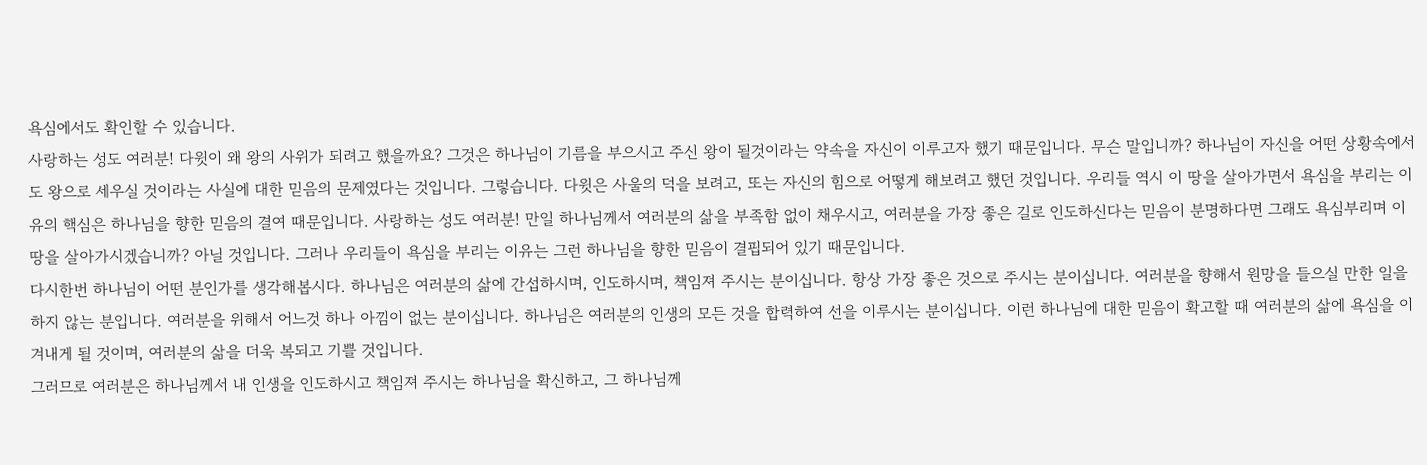욕심에서도 확인할 수 있습니다.
사랑하는 성도 여러분! 다윗이 왜 왕의 사위가 되려고 했을까요? 그것은 하나님이 기름을 부으시고 주신 왕이 될것이라는 약속을 자신이 이루고자 했기 때문입니다. 무슨 말입니까? 하나님이 자신을 어떤 상황속에서도 왕으로 세우실 것이라는 사실에 대한 믿음의 문제였다는 것입니다. 그렇습니다. 다윗은 사울의 덕을 보려고, 또는 자신의 힘으로 어떻게 해보려고 했던 것입니다. 우리들 역시 이 땅을 살아가면서 욕심을 부리는 이유의 핵심은 하나님을 향한 믿음의 결여 때문입니다. 사랑하는 성도 여러분! 만일 하나님께서 여러분의 삶을 부족함 없이 채우시고, 여러분을 가장 좋은 길로 인도하신다는 믿음이 분명하다면 그래도 욕심부리며 이 땅을 살아가시겠습니까? 아닐 것입니다. 그러나 우리들이 욕심을 부리는 이유는 그런 하나님을 향한 믿음이 결핍되어 있기 때문입니다.
다시한번 하나님이 어떤 분인가를 생각해봅시다. 하나님은 여러분의 삶에 간섭하시며, 인도하시며, 책임져 주시는 분이십니다. 항상 가장 좋은 것으로 주시는 분이십니다. 여러분을 향해서 원망을 들으실 만한 일을 하지 않는 분입니다. 여러분을 위해서 어느것 하나 아낌이 없는 분이십니다. 하나님은 여러분의 인생의 모든 것을 합력하여 선을 이루시는 분이십니다. 이런 하나님에 대한 믿음이 확고할 때 여러분의 삶에 욕심을 이겨내게 될 것이며, 여러분의 삶을 더욱 복되고 기쁠 것입니다.
그러므로 여러분은 하나님께서 내 인생을 인도하시고 책임져 주시는 하나님을 확신하고, 그 하나님께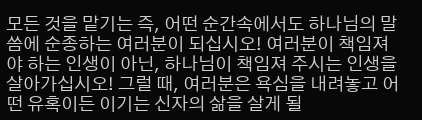모든 것을 맡기는 즉, 어떤 순간속에서도 하나님의 말씀에 순종하는 여러분이 되십시오! 여러분이 책임져야 하는 인생이 아닌, 하나님이 책임져 주시는 인생을 살아가십시오! 그럴 때, 여러분은 욕심을 내려놓고 어떤 유혹이든 이기는 신자의 삶을 살게 될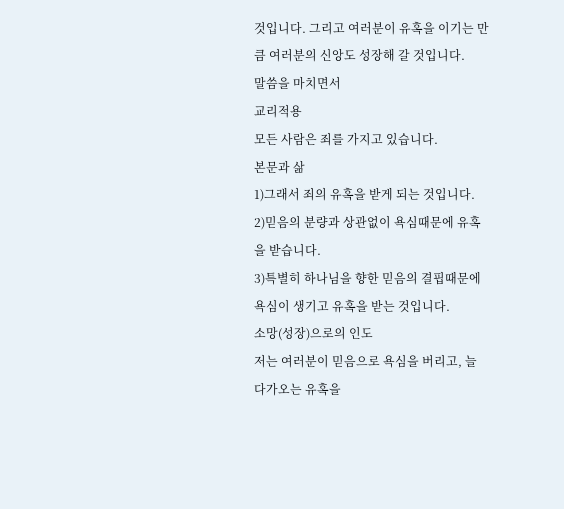것입니다. 그리고 여러분이 유혹을 이기는 만큼 여러분의 신앙도 성장해 갈 것입니다.
말씀을 마치면서
교리적용
모든 사람은 죄를 가지고 있습니다.
본문과 삶
1)그래서 죄의 유혹을 받게 되는 것입니다.
2)믿음의 분량과 상관없이 욕심때문에 유혹을 받습니다.
3)특별히 하나님을 향한 믿음의 결핍때문에 욕심이 생기고 유혹을 받는 것입니다.
소망(성장)으로의 인도
저는 여러분이 믿음으로 욕심을 버리고, 늘 다가오는 유혹을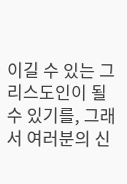이길 수 있는 그리스도인이 될수 있기를, 그래서 여러분의 신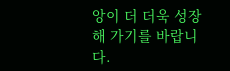앙이 더 더욱 성장해 가기를 바랍니다.